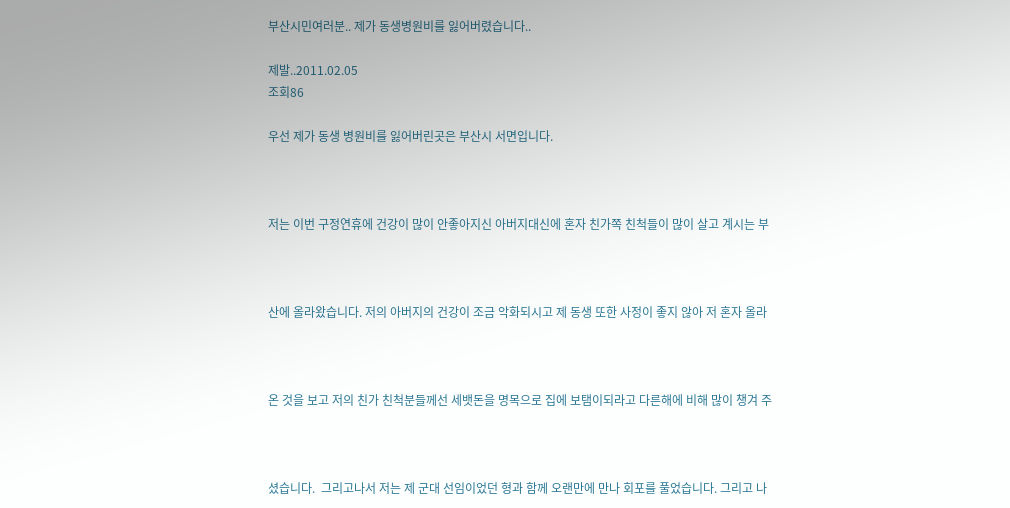부산시민여러분.. 제가 동생병원비를 잃어버렸습니다..

제발..2011.02.05
조회86

우선 제가 동생 병원비를 잃어버린곳은 부산시 서면입니다.



저는 이번 구정연휴에 건강이 많이 안좋아지신 아버지대신에 혼자 친가쪽 친척들이 많이 살고 계시는 부



산에 올라왔습니다. 저의 아버지의 건강이 조금 악화되시고 제 동생 또한 사정이 좋지 않아 저 혼자 올라



온 것을 보고 저의 친가 친척분들께선 세뱃돈을 명목으로 집에 보탬이되라고 다른해에 비해 많이 챙겨 주



셨습니다.  그리고나서 저는 제 군대 선임이었던 형과 함께 오랜만에 만나 회포를 풀었습니다. 그리고 나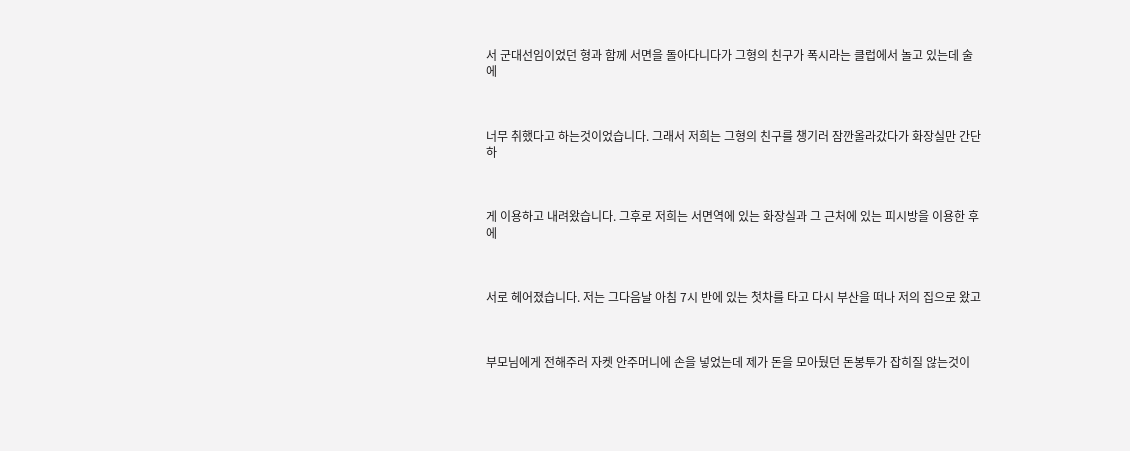서 군대선임이었던 형과 함께 서면을 돌아다니다가 그형의 친구가 폭시라는 클럽에서 놀고 있는데 술에



너무 취했다고 하는것이었습니다. 그래서 저희는 그형의 친구를 챙기러 잠깐올라갔다가 화장실만 간단하



게 이용하고 내려왔습니다. 그후로 저희는 서면역에 있는 화장실과 그 근처에 있는 피시방을 이용한 후에



서로 헤어졌습니다. 저는 그다음날 아침 7시 반에 있는 첫차를 타고 다시 부산을 떠나 저의 집으로 왔고



부모님에게 전해주러 자켓 안주머니에 손을 넣었는데 제가 돈을 모아뒀던 돈봉투가 잡히질 않는것이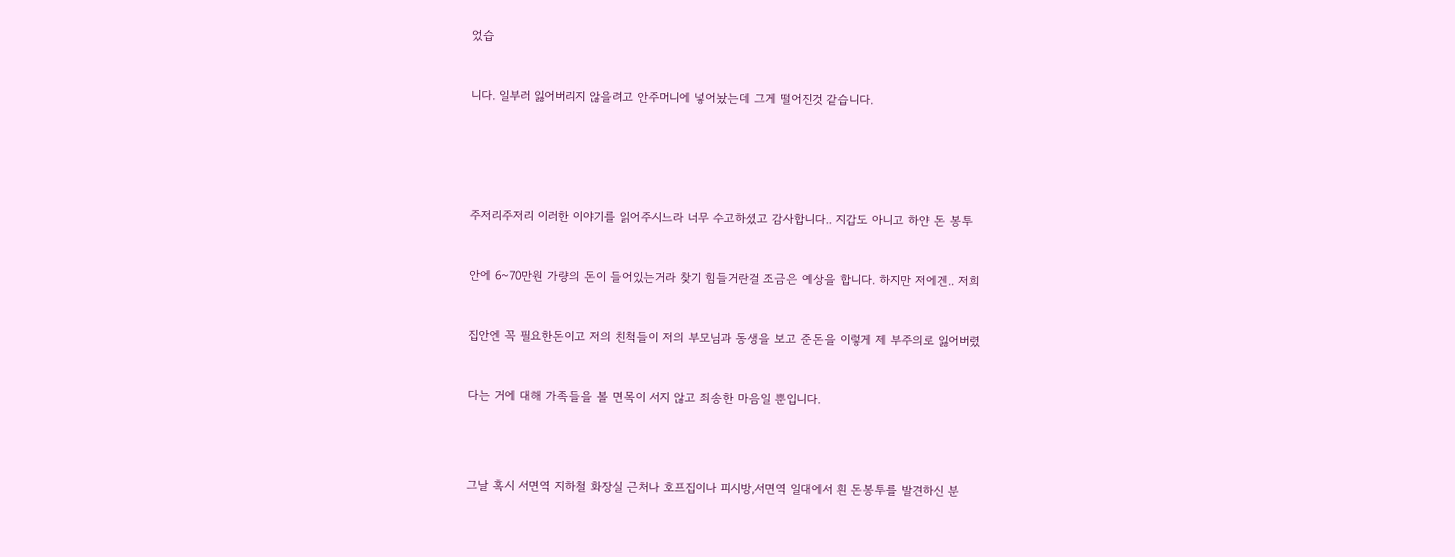었습



니다. 일부러 잃어버리지 않을려고 안주머니에 넣어놨는데 그게 떨어진것 같습니다.







주저리주저리 이러한 이야기를 읽어주시느라 너무 수고하셨고 감사합니다.. 지갑도 아니고 하얀 돈 봉투



안에 6~70만원 가량의 돈이 들어있는거라 찾기 힘들거란걸 조금은 예상을 합니다. 하지만 저에겐.. 저희



집안엔 꼭 필요한돈이고 저의 친척들이 저의 부모님과 동생을 보고 준돈을 이렇게 제 부주의로 잃어버렸



다는 거에 대해 가족들을 볼 면목이 서지 않고 죄송한 마음일 뿐입니다.





그날 혹시 서면역 지하철 화장실 근처나 호프집이나 피시방,서면역 일대에서 흰 돈봉투를 발견하신 분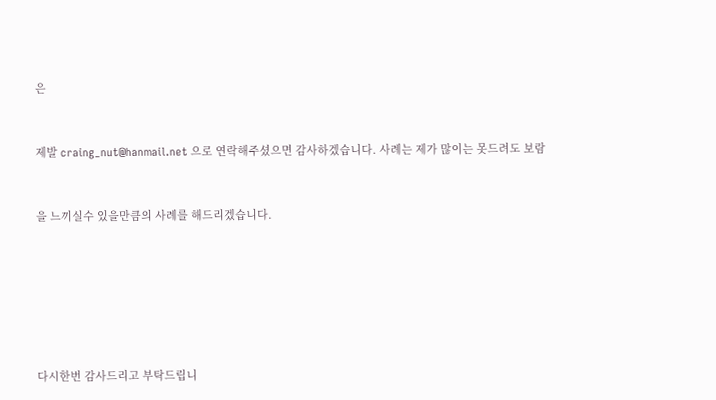은



제발 craing_nut@hanmail.net 으로 연락해주셨으면 감사하겠습니다. 사례는 제가 많이는 못드려도 보람



을 느끼실수 있을만큼의 사례를 해드리겠습니다.









다시한번 감사드리고 부탁드립니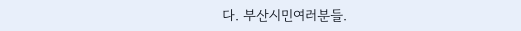다. 부산시민여러분들.